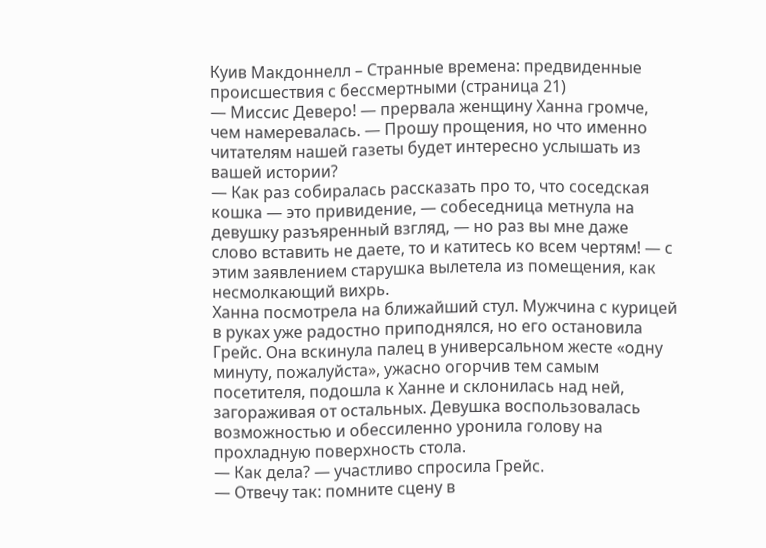Куив Макдоннелл – Странные времена: предвиденные происшествия с бессмертными (страница 21)
— Миссис Деверо! — прервала женщину Ханна громче, чем намеревалась. — Прошу прощения, но что именно читателям нашей газеты будет интересно услышать из вашей истории?
— Как раз собиралась рассказать про то, что соседская кошка — это привидение, — собеседница метнула на девушку разъяренный взгляд, — но раз вы мне даже слово вставить не даете, то и катитесь ко всем чертям! — с этим заявлением старушка вылетела из помещения, как несмолкающий вихрь.
Ханна посмотрела на ближайший стул. Мужчина с курицей в руках уже радостно приподнялся, но его остановила Грейс. Она вскинула палец в универсальном жесте «одну минуту, пожалуйста», ужасно огорчив тем самым посетителя, подошла к Ханне и склонилась над ней, загораживая от остальных. Девушка воспользовалась возможностью и обессиленно уронила голову на прохладную поверхность стола.
— Как дела? — участливо спросила Грейс.
— Отвечу так: помните сцену в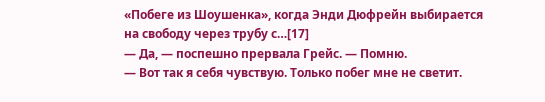«Побеге из Шоушенка», когда Энди Дюфрейн выбирается на свободу через трубу с…[17]
— Да, — поспешно прервала Грейс. — Помню.
— Вот так я себя чувствую. Только побег мне не светит.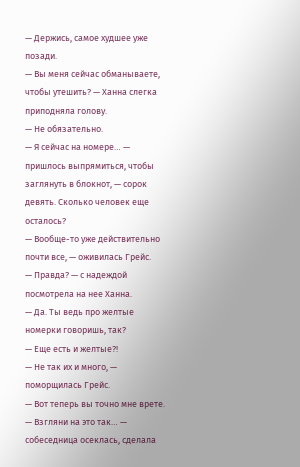— Держись, самое худшее уже позади.
— Вы меня сейчас обманываете, чтобы утешить? — Ханна слегка приподняла голову.
— Не обязательно.
— Я сейчас на номере… — пришлось выпрямиться, чтобы заглянуть в блокнот, — сорок девять. Сколько человек еще осталось?
— Вообще-то уже действительно почти все, — оживилась Грейс.
— Правда? — с надеждой посмотрела на нее Ханна.
— Да. Ты ведь про желтые номерки говоришь, так?
— Еще есть и желтые?!
— Не так их и много, — поморщилась Грейс.
— Вот теперь вы точно мне врете.
— Взгляни на это так… — собеседница осеклась, сделала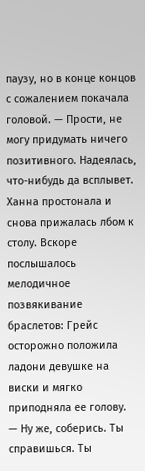паузу, но в конце концов с сожалением покачала головой. — Прости, не могу придумать ничего позитивного. Надеялась, что-нибудь да всплывет.
Ханна простонала и снова прижалась лбом к столу. Вскоре послышалось мелодичное позвякивание браслетов: Грейс осторожно положила ладони девушке на виски и мягко приподняла ее голову.
— Ну же, соберись. Ты справишься. Ты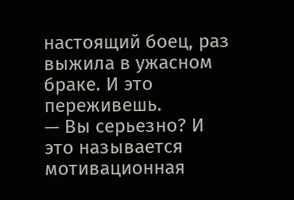настоящий боец, раз выжила в ужасном браке. И это переживешь.
— Вы серьезно? И это называется мотивационная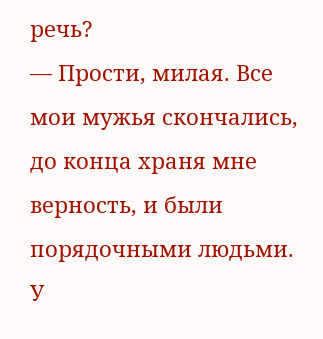речь?
— Прости, милая. Все мои мужья скончались, до конца храня мне верность, и были порядочными людьми. У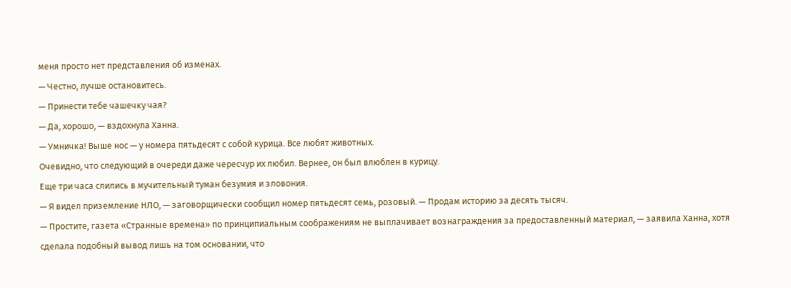меня просто нет представления об изменах.
— Честно, лучше остановитесь.
— Принести тебе чашечку чая?
— Да, хорошо, — вздохнула Ханна.
— Умничка! Выше нос — у номера пятьдесят с собой курица. Все любят животных.
Очевидно, что следующий в очереди даже чересчур их любил. Вернее, он был влюблен в курицу.
Еще три часа слились в мучительный туман безумия и зловония.
— Я видел приземление НЛО, — заговорщически сообщил номер пятьдесят семь, розовый. — Продам историю за десять тысяч.
— Простите, газета «Странные времена» по принципиальным соображениям не выплачивает вознаграждения за предоставленный материал, — заявила Ханна, хотя сделала подобный вывод лишь на том основании, что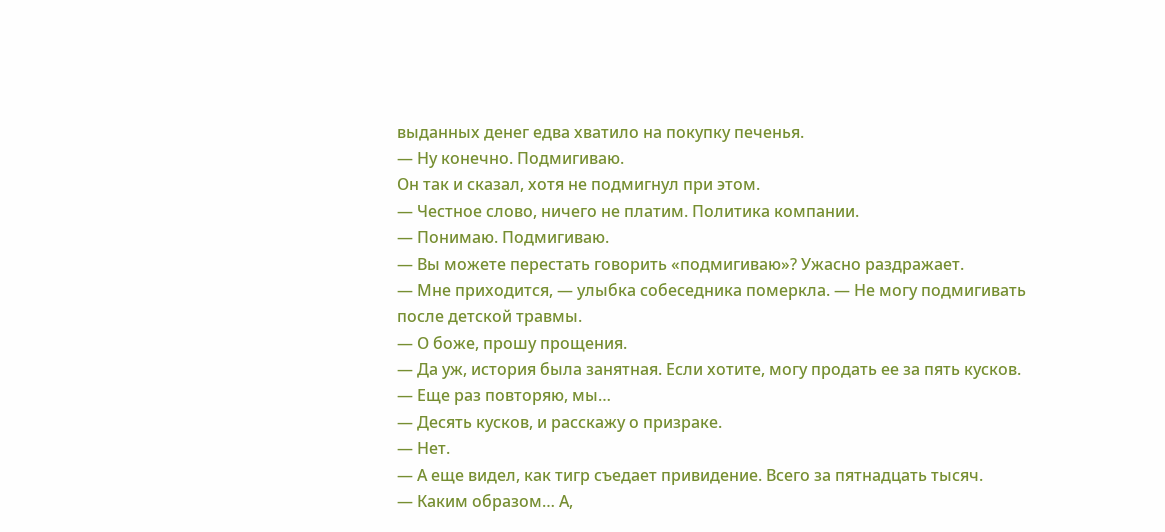выданных денег едва хватило на покупку печенья.
— Ну конечно. Подмигиваю.
Он так и сказал, хотя не подмигнул при этом.
— Честное слово, ничего не платим. Политика компании.
— Понимаю. Подмигиваю.
— Вы можете перестать говорить «подмигиваю»? Ужасно раздражает.
— Мне приходится, — улыбка собеседника померкла. — Не могу подмигивать после детской травмы.
— О боже, прошу прощения.
— Да уж, история была занятная. Если хотите, могу продать ее за пять кусков.
— Еще раз повторяю, мы…
— Десять кусков, и расскажу о призраке.
— Нет.
— А еще видел, как тигр съедает привидение. Всего за пятнадцать тысяч.
— Каким образом… А,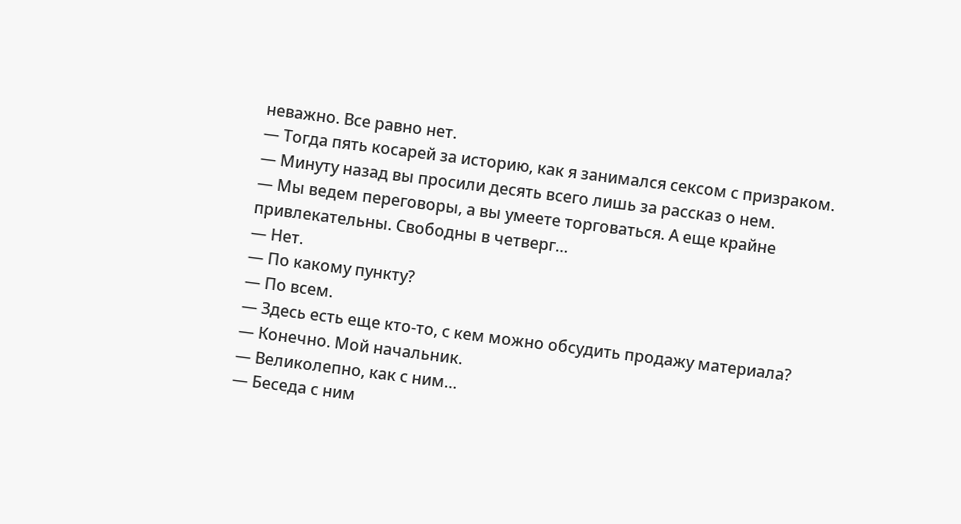неважно. Все равно нет.
— Тогда пять косарей за историю, как я занимался сексом с призраком.
— Минуту назад вы просили десять всего лишь за рассказ о нем.
— Мы ведем переговоры, а вы умеете торговаться. А еще крайне привлекательны. Свободны в четверг…
— Нет.
— По какому пункту?
— По всем.
— Здесь есть еще кто-то, с кем можно обсудить продажу материала?
— Конечно. Мой начальник.
— Великолепно, как с ним…
— Беседа с ним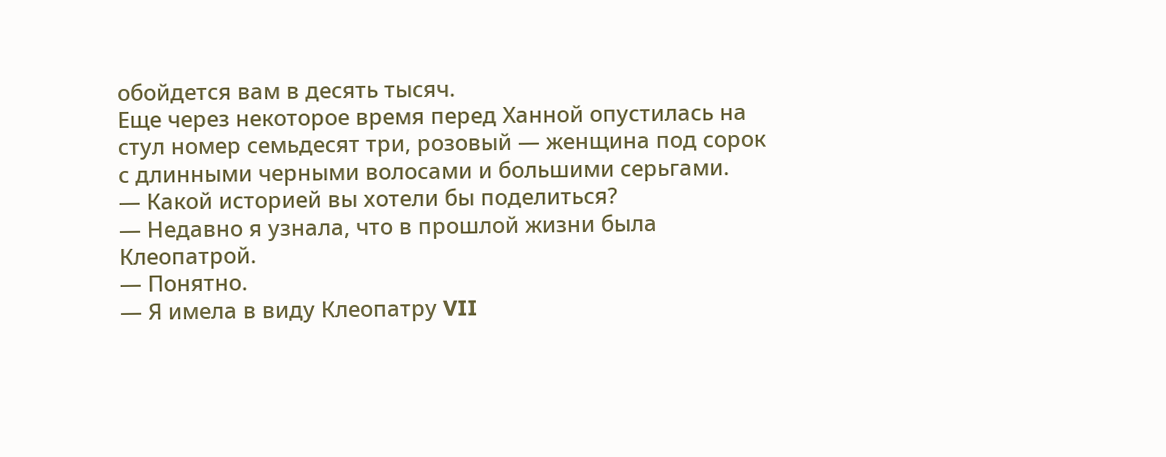обойдется вам в десять тысяч.
Еще через некоторое время перед Ханной опустилась на стул номер семьдесят три, розовый — женщина под сорок с длинными черными волосами и большими серьгами.
— Какой историей вы хотели бы поделиться?
— Недавно я узнала, что в прошлой жизни была Клеопатрой.
— Понятно.
— Я имела в виду Клеопатру VII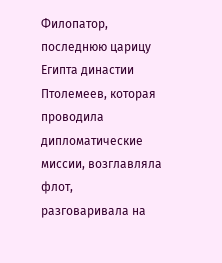Филопатор, последнюю царицу Египта династии Птолемеев, которая проводила дипломатические миссии, возглавляла флот, разговаривала на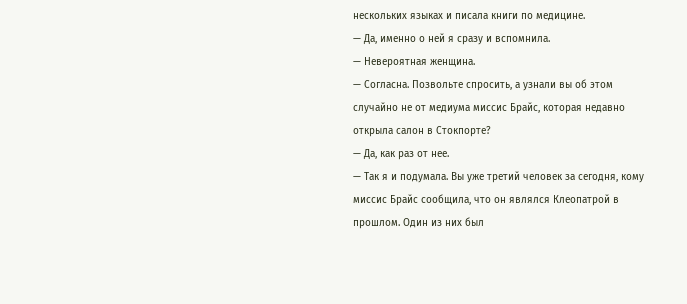нескольких языках и писала книги по медицине.
— Да, именно о ней я сразу и вспомнила.
— Невероятная женщина.
— Согласна. Позвольте спросить, а узнали вы об этом случайно не от медиума миссис Брайс, которая недавно открыла салон в Стокпорте?
— Да, как раз от нее.
— Так я и подумала. Вы уже третий человек за сегодня, кому миссис Брайс сообщила, что он являлся Клеопатрой в прошлом. Один из них был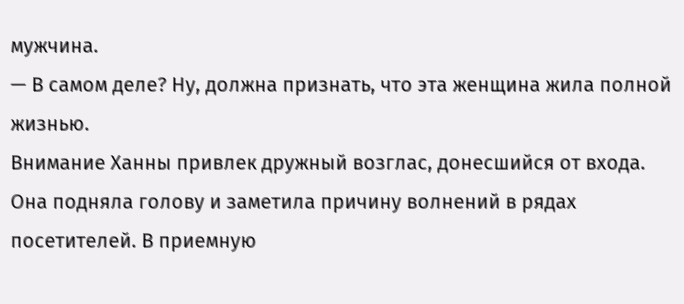мужчина.
— В самом деле? Ну, должна признать, что эта женщина жила полной жизнью.
Внимание Ханны привлек дружный возглас, донесшийся от входа. Она подняла голову и заметила причину волнений в рядах посетителей. В приемную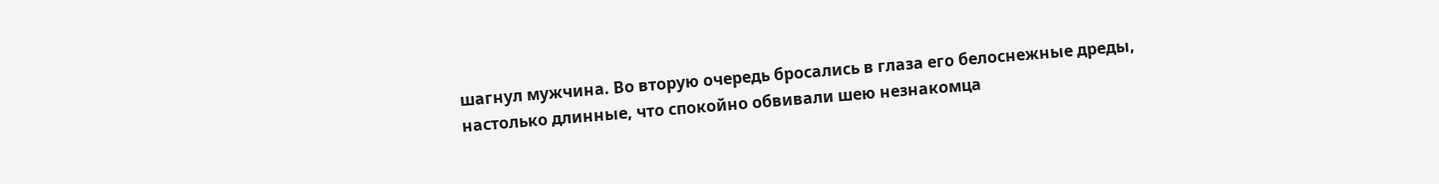шагнул мужчина. Во вторую очередь бросались в глаза его белоснежные дреды, настолько длинные, что спокойно обвивали шею незнакомца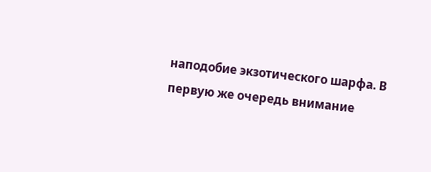наподобие экзотического шарфа. В первую же очередь внимание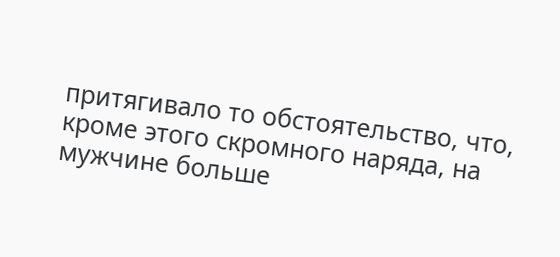притягивало то обстоятельство, что, кроме этого скромного наряда, на мужчине больше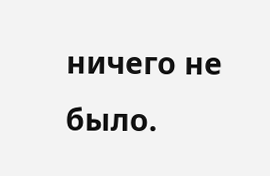ничего не было.